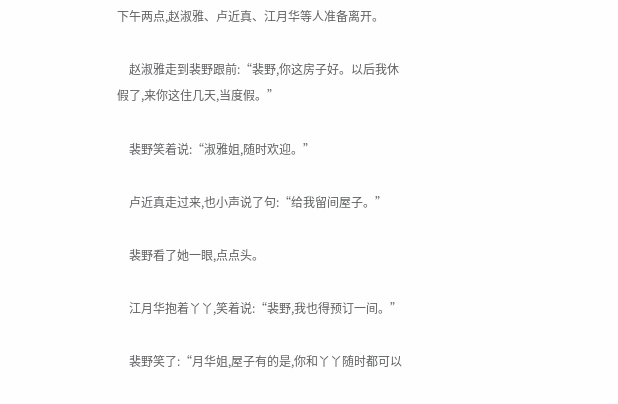下午两点,赵淑雅、卢近真、江月华等人准备离开。

    赵淑雅走到裴野跟前:“裴野,你这房子好。以后我休假了,来你这住几天,当度假。”

    裴野笑着说:“淑雅姐,随时欢迎。”

    卢近真走过来,也小声说了句:“给我留间屋子。”

    裴野看了她一眼,点点头。

    江月华抱着丫丫,笑着说:“裴野,我也得预订一间。”

    裴野笑了:“月华姐,屋子有的是,你和丫丫随时都可以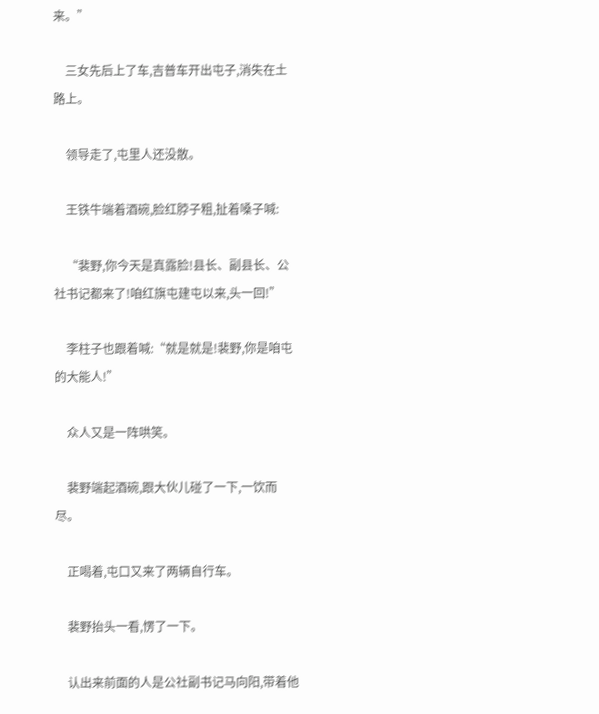来。”

    三女先后上了车,吉普车开出屯子,消失在土路上。

    领导走了,屯里人还没散。

    王铁牛端着酒碗,脸红脖子粗,扯着嗓子喊:

    “裴野,你今天是真露脸!县长、副县长、公社书记都来了!咱红旗屯建屯以来,头一回!”

    李柱子也跟着喊:“就是就是!裴野,你是咱屯的大能人!”

    众人又是一阵哄笑。

    裴野端起酒碗,跟大伙儿碰了一下,一饮而尽。

    正喝着,屯口又来了两辆自行车。

    裴野抬头一看,愣了一下。

    认出来前面的人是公社副书记马向阳,带着他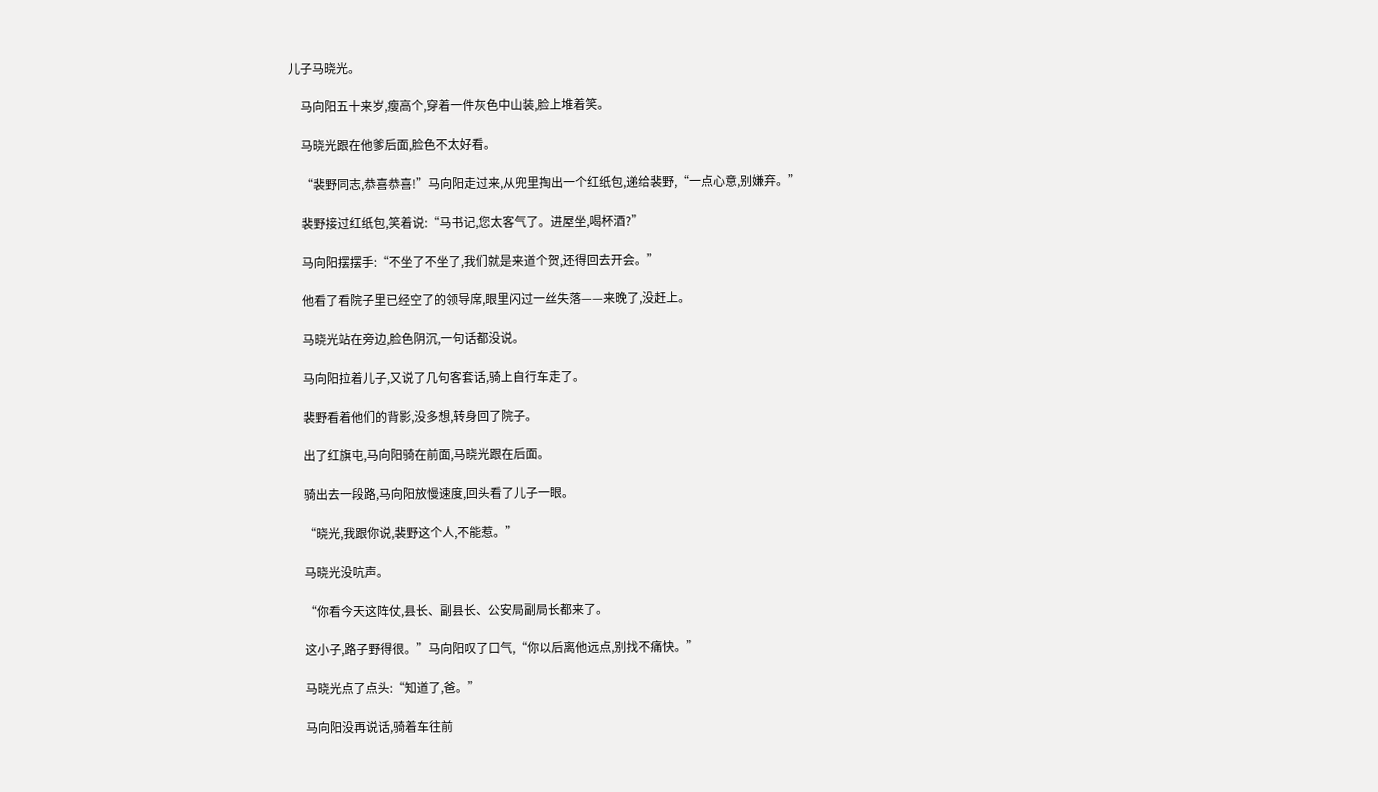儿子马晓光。

    马向阳五十来岁,瘦高个,穿着一件灰色中山装,脸上堆着笑。

    马晓光跟在他爹后面,脸色不太好看。

    “裴野同志,恭喜恭喜!”马向阳走过来,从兜里掏出一个红纸包,递给裴野,“一点心意,别嫌弃。”

    裴野接过红纸包,笑着说:“马书记,您太客气了。进屋坐,喝杯酒?”

    马向阳摆摆手:“不坐了不坐了,我们就是来道个贺,还得回去开会。”

    他看了看院子里已经空了的领导席,眼里闪过一丝失落——来晚了,没赶上。

    马晓光站在旁边,脸色阴沉,一句话都没说。

    马向阳拉着儿子,又说了几句客套话,骑上自行车走了。

    裴野看着他们的背影,没多想,转身回了院子。

    出了红旗屯,马向阳骑在前面,马晓光跟在后面。

    骑出去一段路,马向阳放慢速度,回头看了儿子一眼。

    “晓光,我跟你说,裴野这个人,不能惹。”

    马晓光没吭声。

    “你看今天这阵仗,县长、副县长、公安局副局长都来了。

    这小子,路子野得很。”马向阳叹了口气,“你以后离他远点,别找不痛快。”

    马晓光点了点头:“知道了,爸。”

    马向阳没再说话,骑着车往前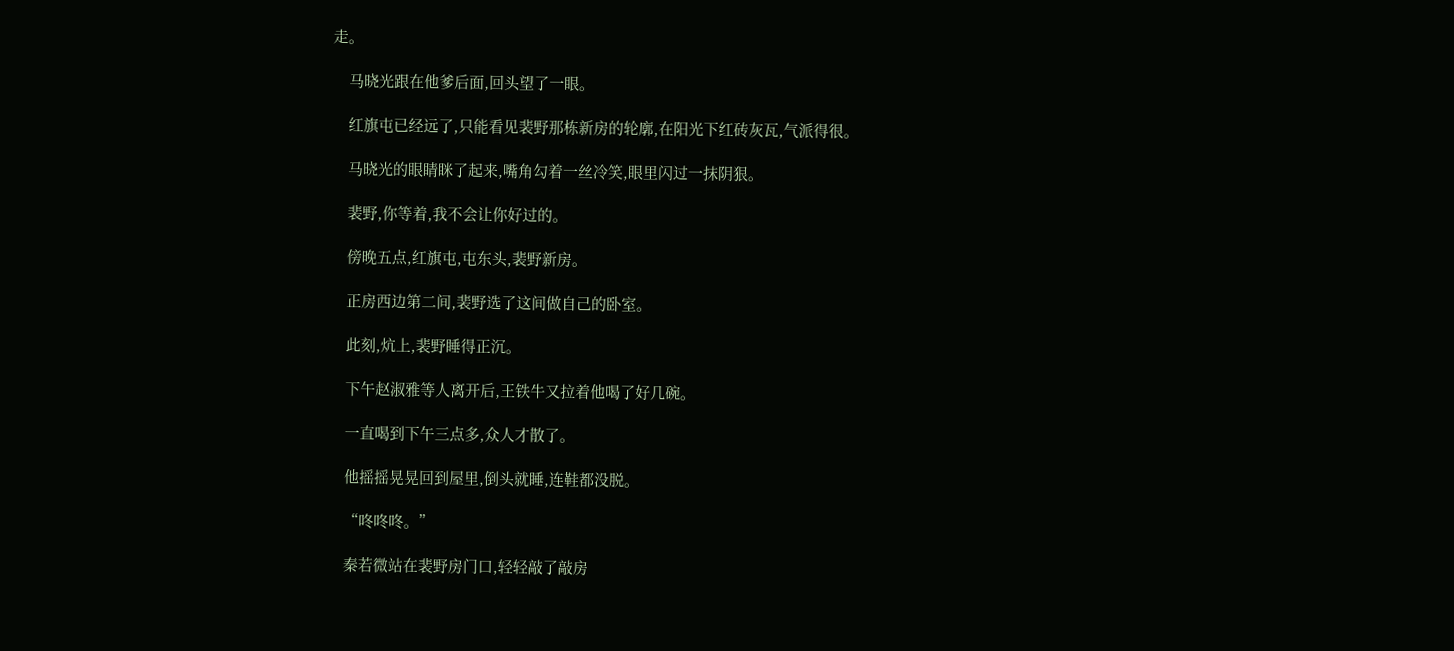走。

    马晓光跟在他爹后面,回头望了一眼。

    红旗屯已经远了,只能看见裴野那栋新房的轮廓,在阳光下红砖灰瓦,气派得很。

    马晓光的眼睛眯了起来,嘴角勾着一丝冷笑,眼里闪过一抹阴狠。

    裴野,你等着,我不会让你好过的。

    傍晚五点,红旗屯,屯东头,裴野新房。

    正房西边第二间,裴野选了这间做自己的卧室。

    此刻,炕上,裴野睡得正沉。

    下午赵淑雅等人离开后,王铁牛又拉着他喝了好几碗。

    一直喝到下午三点多,众人才散了。

    他摇摇晃晃回到屋里,倒头就睡,连鞋都没脱。

    “咚咚咚。”

    秦若微站在裴野房门口,轻轻敲了敲房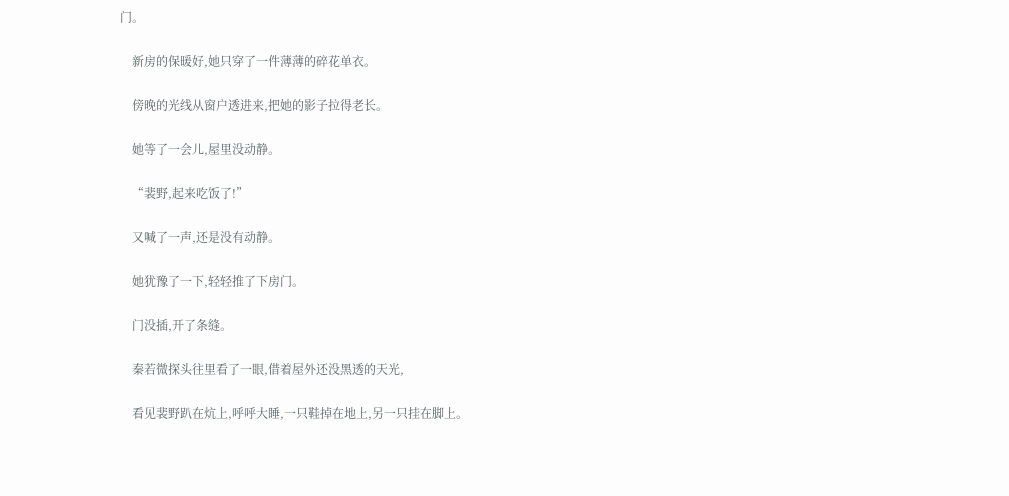门。

    新房的保暖好,她只穿了一件薄薄的碎花单衣。

    傍晚的光线从窗户透进来,把她的影子拉得老长。

    她等了一会儿,屋里没动静。

    “裴野,起来吃饭了!”

    又喊了一声,还是没有动静。

    她犹豫了一下,轻轻推了下房门。

    门没插,开了条缝。

    秦若微探头往里看了一眼,借着屋外还没黑透的天光,

    看见裴野趴在炕上,呼呼大睡,一只鞋掉在地上,另一只挂在脚上。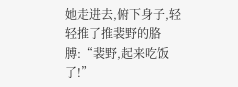她走进去,俯下身子,轻轻推了推裴野的胳膊:“裴野,起来吃饭了!”